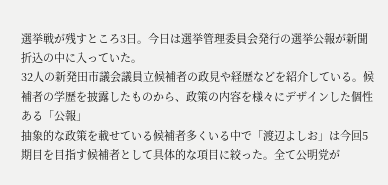選挙戦が残すところ3日。今日は選挙管理委員会発行の選挙公報が新聞折込の中に入っていた。
32人の新発田市議会議員立候補者の政見や経歴などを紹介している。候補者の学歴を披露したものから、政策の内容を様々にデザインした個性ある「公報」
抽象的な政策を載せている候補者多くいる中で「渡辺よしお」は今回5期目を目指す候補者として具体的な項目に絞った。全て公明党が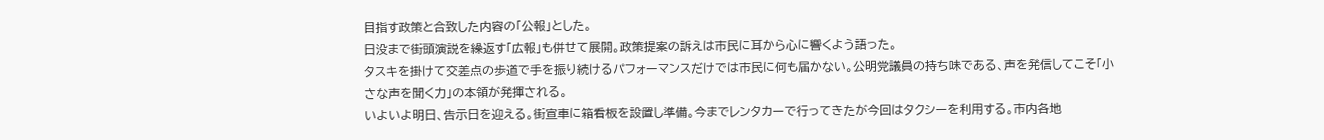目指す政策と合致した内容の「公報」とした。
日没まで街頭演説を繰返す「広報」も併せて展開。政策提案の訴えは市民に耳から心に響くよう語った。
タスキを掛けて交差点の歩道で手を振り続けるパフォーマンスだけでは市民に何も届かない。公明党議員の持ち味である、声を発信してこそ「小さな声を聞く力」の本領が発揮される。
いよいよ明日、告示日を迎える。街宣車に箱看板を設置し準備。今までレンタカーで行ってきたが今回はタクシーを利用する。市内各地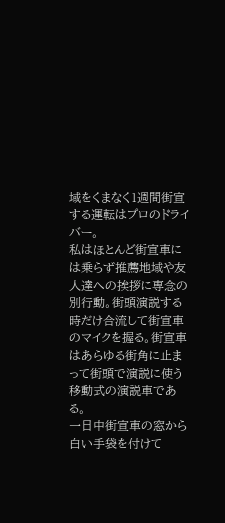域をくまなく1週間街宣する運転はプロのドライバー。
私はほとんど街宣車には乗らず推薦地域や友人達への挨拶に専念の別行動。街頭演説する時だけ合流して街宣車のマイクを握る。街宣車はあらゆる街角に止まって街頭で演説に使う移動式の演説車である。
一日中街宣車の窓から白い手袋を付けて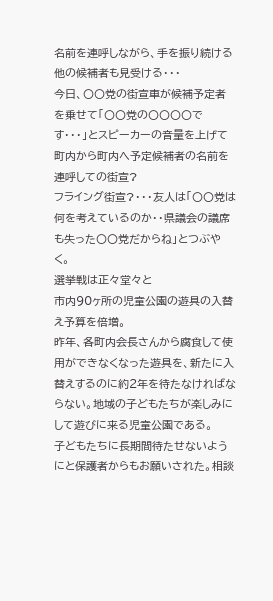名前を連呼しながら、手を振り続ける他の候補者も見受ける・・・
今日、〇〇党の街宣車が候補予定者を乗せて「〇〇党の〇〇〇〇です・・・」とスピーカーの音量を上げて町内から町内へ予定候補者の名前を連呼しての街宣?
フライング街宣?・・・友人は「〇〇党は何を考えているのか・・県議会の議席も失った〇〇党だからね」とつぶやく。
選挙戦は正々堂々と
市内90ヶ所の児童公園の遊具の入替え予算を倍増。
昨年、各町内会長さんから腐食して使用ができなくなった遊具を、新たに入替えするのに約2年を待たなければならない。地域の子どもたちが楽しみにして遊びに来る児童公園である。
子どもたちに長期間待たせないようにと保護者からもお願いされた。相談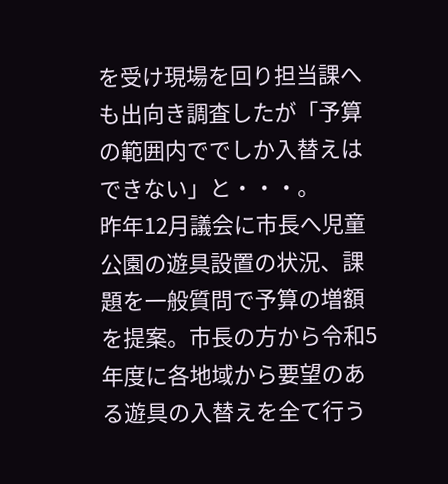を受け現場を回り担当課へも出向き調査したが「予算の範囲内ででしか入替えはできない」と・・・。
昨年12月議会に市長へ児童公園の遊具設置の状況、課題を一般質問で予算の増額を提案。市長の方から令和5年度に各地域から要望のある遊具の入替えを全て行う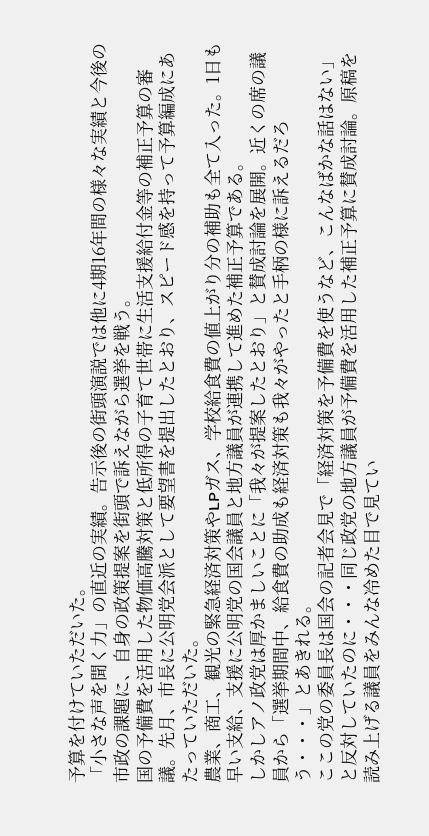予算を付けていただいた。
「小さな声を聞く力」の直近の実績。告示後の街頭演説では他に4期16年間の様々な実績と今後の市政の課題に、自身の政策提案を街頭で訴えながら選挙を戦う。
国の予備費を活用した物価高騰対策と低所得の子育て世帯に生活支援給付金等の補正予算の審議。先月、市長に公明党会派として要望書を提出したとおり、スピード感を持って予算編成にあたっていただいた。
農業、商工、観光の緊急経済対策やLPガス、学校給食費の値上がり分の補助も全て入った。1日も早い支給、支援に公明党の国会議員と地方議員が連携して進めた補正予算である。
しかしアノ政党は厚かましいことに「我々が提案したとおり」と賛成討論を展開。近くの席の議員から「選挙期間中、給食費の助成も経済対策も我々がやったと手柄の様に訴えるだろう・・・」とあきれる。
ここの党の委員長は国会の記者会見で「経済対策を予備費を使うなど、こんなばかな話はない」と反対していたのに・・・同じ政党の地方議員が予備費を活用した補正予算に賛成討論。原稿を読み上げる議員をみんな冷めた目で見てい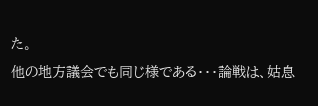た。
他の地方議会でも同じ様である・・・論戦は、姑息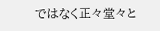ではなく正々堂々と